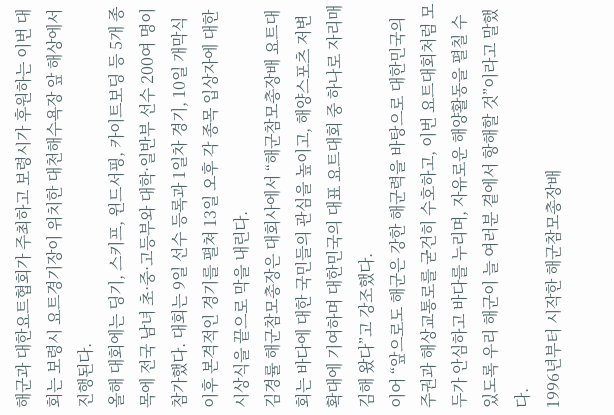해군과 대한요트협회가 주최하고 보령시가 후원하는 이번 대회는 보령시 요트경기장이 위치한 대천해수욕장 앞 해상에서 진행된다.
올해 대회에는 딩기, 스키프, 윈드서핑, 카이트보딩 등 5개 종목에 전국 남녀 초·중·고등부와 대학·일반부 선수 200여 명이 참가했다. 대회는 9일 선수 등록과 1일차 경기, 10일 개막식 이후 본격적인 경기를 펼쳐 13일 오후 각 종목 입상자에 대한 시상식을 끝으로 막을 내린다.
김경률 해군참모총장은 대회사에서 “해군참모총장배 요트대회는 바다에 대한 국민들의 관심을 높이고, 해양스포츠 저변 확대에 기여하며 대한민국의 대표 요트대회 중 하나로 자리매김해 왔다”고 강조했다.
이어 “앞으로도 해군은 강한 해군력을 바탕으로 대한민국의 주권과 해상교통로를 굳건히 수호하고, 이번 요트대회처럼 모두가 안심하고 바다를 누리며, 자유로운 해양활동을 펼칠 수 있도록 우리 해군이 늘 여러분 곁에서 항해할 것”이라고 말했다.
1996년부터 시작한 해군참모총장배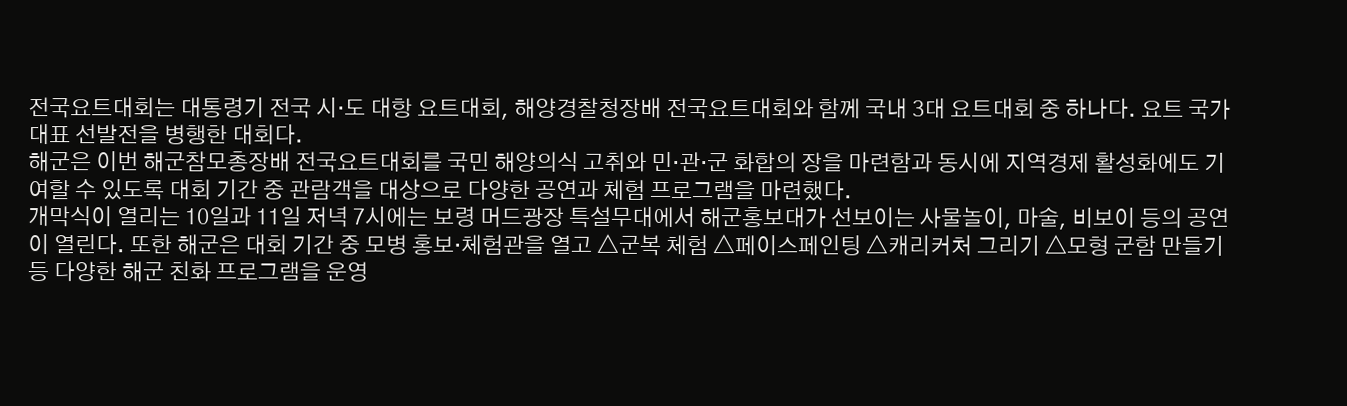전국요트대회는 대통령기 전국 시·도 대항 요트대회, 해양경찰청장배 전국요트대회와 함께 국내 3대 요트대회 중 하나다. 요트 국가대표 선발전을 병행한 대회다.
해군은 이번 해군참모총장배 전국요트대회를 국민 해양의식 고취와 민·관·군 화합의 장을 마련함과 동시에 지역경제 활성화에도 기여할 수 있도록 대회 기간 중 관람객을 대상으로 다양한 공연과 체험 프로그램을 마련했다.
개막식이 열리는 10일과 11일 저녁 7시에는 보령 머드광장 특설무대에서 해군홍보대가 선보이는 사물놀이, 마술, 비보이 등의 공연이 열린다. 또한 해군은 대회 기간 중 모병 홍보·체험관을 열고 △군복 체험 △페이스페인팅 △캐리커처 그리기 △모형 군함 만들기 등 다양한 해군 친화 프로그램을 운영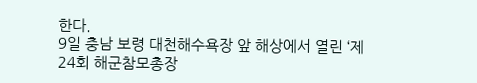한다.
9일 충남 보령 대천해수욕장 앞 해상에서 열린 ‘제24회 해군참모총장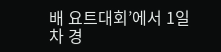배 요트대회’에서 1일차 경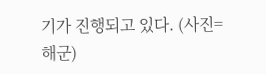기가 진행되고 있다. (사진=해군)